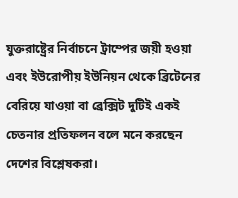যুক্তরাষ্ট্রের নির্বাচনে ট্রাম্পের জয়ী হওয়া এবং ইউরোপীয় ইউনিয়ন থেকে ব্রিটেনের বেরিয়ে যাওয়া বা ব্রেক্সিট দুটিই একই চেতনার প্রতিফলন বলে মনে করছেন দেশের বিশ্লেষকরা।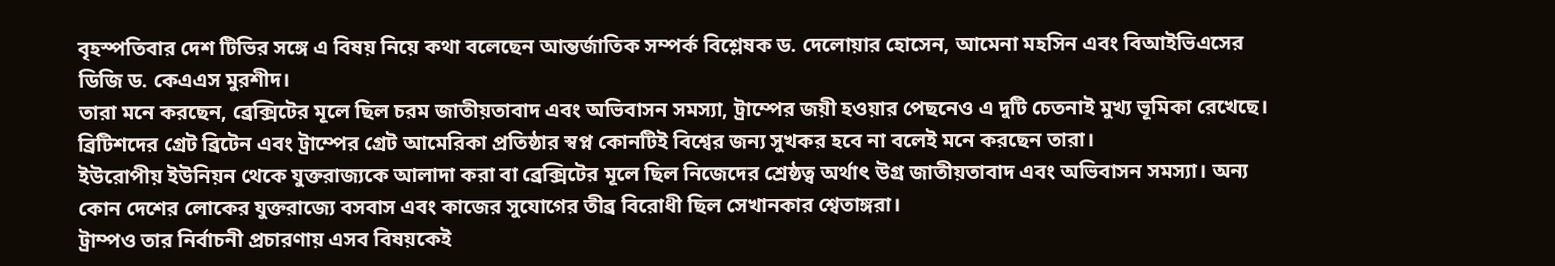বৃহস্পতিবার দেশ টিভির সঙ্গে এ বিষয় নিয়ে কথা বলেছেন আন্তর্জাতিক সম্পর্ক বিশ্লেষক ড. দেলোয়ার হোসেন, আমেনা মহসিন এবং বিআইভিএসের ডিজি ড. কেএএস মুরশীদ।
তারা মনে করছেন, ব্রেক্সিটের মূলে ছিল চরম জাতীয়তাবাদ এবং অভিবাসন সমস্যা, ট্রাম্পের জয়ী হওয়ার পেছনেও এ দুটি চেতনাই মুখ্য ভূমিকা রেখেছে।
ব্রিটিশদের গ্রেট ব্রিটেন এবং ট্রাম্পের গ্রেট আমেরিকা প্রতিষ্ঠার স্বপ্ন কোনটিই বিশ্বের জন্য সুখকর হবে না বলেই মনে করছেন তারা।
ইউরোপীয় ইউনিয়ন থেকে যুক্তরাজ্যকে আলাদা করা বা ব্রেক্সিটের মূলে ছিল নিজেদের শ্রেষ্ঠত্ব অর্থাৎ উগ্র জাতীয়তাবাদ এবং অভিবাসন সমস্যা। অন্য কোন দেশের লোকের যুক্তরাজ্যে বসবাস এবং কাজের সুযোগের তীব্র বিরোধী ছিল সেখানকার শ্বেতাঙ্গরা।
ট্রাম্পও তার নির্বাচনী প্রচারণায় এসব বিষয়কেই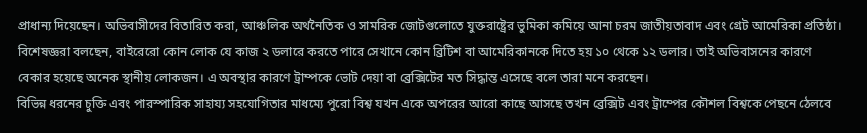প্রাধান্য দিয়েছেন। অভিবাসীদের বিতারিত করা, আঞ্চলিক অর্থনৈতিক ও সামরিক জোটগুলোতে যুক্তরাষ্ট্রের ভুমিকা কমিয়ে আনা চরম জাতীয়তাবাদ এবং গ্রেট আমেরিকা প্রতিষ্ঠা।
বিশেষজ্ঞরা বলছেন, বাইরেরো কোন লোক যে কাজ ২ ডলারে করতে পারে সেখানে কোন ব্রিটিশ বা আমেরিকানকে দিতে হয় ১০ থেকে ১২ ডলার। তাই অভিবাসনের কারণে বেকার হয়েছে অনেক স্থানীয় লোকজন। এ অবস্থার কারণে ট্রাম্পকে ভোট দেয়া বা ব্রেক্সিটের মত সিদ্ধান্ত এসেছে বলে তারা মনে করছেন।
বিভিন্ন ধরনের চুক্তি এবং পারস্পারিক সাহায্য সহযোগিতার মাধম্যে পুরো বিশ্ব যখন একে অপরের আরো কাছে আসছে তখন ব্রেক্সিট এবং ট্রাম্পের কৌশল বিশ্বকে পেছনে ঠেলবে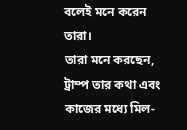বলেই মনে করেন তারা।
তারা মনে করছেন, ট্রাম্প তার কথা এবং কাজের মধ্যে মিল-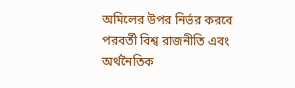অমিলের উপর নির্ভর করবে পরবর্তী বিশ্ব রাজনীতি এবং অর্থনৈতিক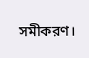সমীকরণ।